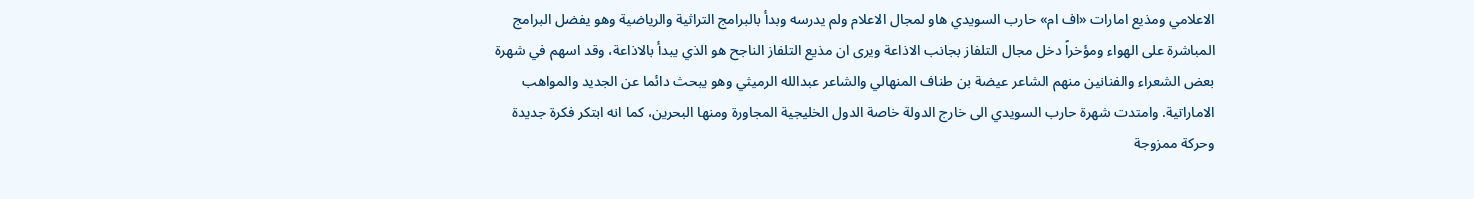الاعلامي ومذيع امارات «اف ام» حارب السويدي هاو لمجال الاعلام ولم يدرسه وبدأ بالبرامج التراثية والرياضية وهو يفضل البرامج المباشرة على الهواء ومؤخراً دخل مجال التلفاز بجانب الاذاعة ويرى ان مذيع التلفاز الناجح هو الذي يبدأ بالاذاعة، وقد اسهم في شهرة بعض الشعراء والفنانين منهم الشاعر عيضة بن طناف المنهالي والشاعر عبدالله الرميثي وهو يبحث دائما عن الجديد والمواهب الاماراتية. وامتدت شهرة حارب السويدي الى خارج الدولة خاصة الدول الخليجية المجاورة ومنها البحرين، كما انه ابتكر فكرة جديدة وحركة ممزوجة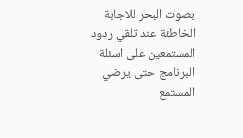بصوت البحر للاجابة الخاطئة عند تلقي ردود المستمعين على اسئلة البرنامج حتى يرضي المستمع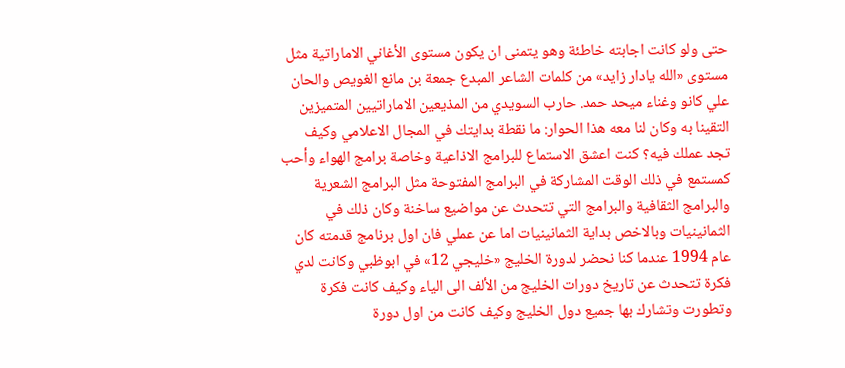حتى ولو كانت اجابته خاطئة وهو يتمنى ان يكون مستوى الأغاني الاماراتية مثل مستوى «الله يادار زايد» من كلمات الشاعر المبدع جمعة بن مانع الغويص والحان علي كانو وغناء ميحد حمد. حارب السويدي من المذيعين الاماراتيين المتميزين التقينا به وكان لنا معه هذا الحوار: ما نقطة بدايتك في المجال الاعلامي وكيف تجد عملك فيه؟ كنت اعشق الاستماع للبرامج الاذاعية وخاصة برامج الهواء وأحب كمستمع في ذلك الوقت المشاركة في البرامج المفتوحة مثل البرامج الشعرية والبرامج الثقافية والبرامج التي تتحدث عن مواضيع ساخنة وكان ذلك في الثمانينيات وبالاخص بداية الثمانينيات اما عن عملي فان اول برنامج قدمته كان عام 1994 عندما كنا نحضر لدورة الخليج «خليجي 12» في ابوظبي وكانت لدي فكرة تتحدث عن تاريخ دورات الخليج من الألف الى الياء وكيف كانت فكرة وتطورت وتشارك بها جميع دول الخليج وكيف كانت من اول دورة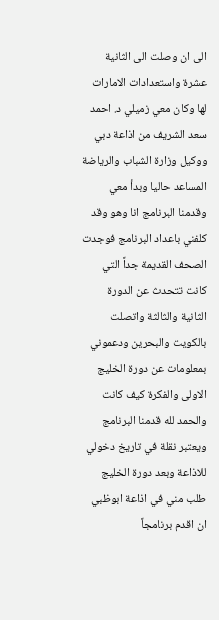الى ان وصلت الى الثانية عشرة واستعدادات الامارات لها وكان معي زميلي د. احمد سعد الشريف من اذاعة دبي ووكيل وزارة الشباب والرياضة المساعد حاليا وبدأ معي وقدمنا البرنامج انا وهو وقد كلفني باعداد البرنامج فوجدت الصحف القديمة جداً التي كانت تتحدث عن الدورة الثانية والثالثة واتصلت بالكويت والبحرين ودعموني بمعلومات عن دورة الخليج الاولى والفكرة كيف كانت والحمد لله قدمنا البرنامج ويعتبر نقلة في تاريخ دخولي للاذاعة وبعد دورة الخليج طلب مني في اذاعة ابوظبي ان اقدم برنامجاً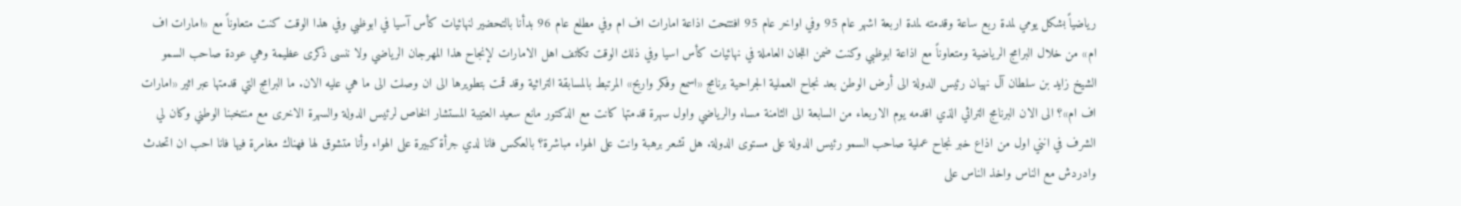رياضياً بشكل يومي لمدة ربع ساعة وقدمته لمدة اربعة اشهر عام 95 وفي اواخر عام 95 افتتحت اذاعة امارات اف ام وفي مطلع عام 96 بدأنا بالتحضير لنهائيات كأس آسيا في ابوظبي وفي هذا الوقت كنت متعاوناً مع «امارات اف ام» من خلال البرامج الرياضية ومتعاوناً مع اذاعة ابوظبي وكنت ضمن اللجان العاملة في نهائيات كأس اسيا وفي ذلك الوقت تكاتف اهل الامارات لإنجاح هذا المهرجان الرياضي ولا ننسى ذكرى عظيمة وهي عودة صاحب السمو الشيخ زايد بن سلطان آل نهيان رئيس الدولة الى أرض الوطن بعد نجاح العملية الجراحية برنامج «اسمع وفكر واربح» المرتبط بالمسابقة التراثية وقد قمت بتطويرها الى ان وصلت الى ما هي عليه الان. ما البرامج التي قدمتها عبر اثير «امارات اف ام»؟ الى الان البرنامج التراثي الذي اقدمه يوم الاربعاء من السابعة الى الثامنة مساء والرياضي واول سهرة قدمتها كانت مع الدكتور مانع سعيد العتيبة المستشار الخاص لرئيس الدولة والسهرة الاخرى مع منتخبنا الوطني وكان لي الشرف في انني اول من اذاع خبر نجاح عملية صاحب السمو رئيس الدولة على مستوى الدولة. هل تشعر برهبة وانت على الهواء مباشرة؟ بالعكس فانا لدي جرأة كبيرة على الهواء وأنا متشوق لها فهناك مغامرة فيها فانا احب ان اتحدث وادردش مع الناس واخذ الناس على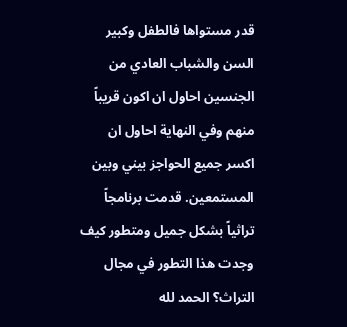قدر مستواها فالطفل وكبير السن والشباب العادي من الجنسين احاول ان اكون قريباً منهم وفي النهاية احاول ان اكسر جميع الحواجز بيني وبين المستمعين. قدمت برنامجاً تراثياً بشكل جميل ومتطور كيف وجدت هذا التطور في مجال التراث؟ الحمد لله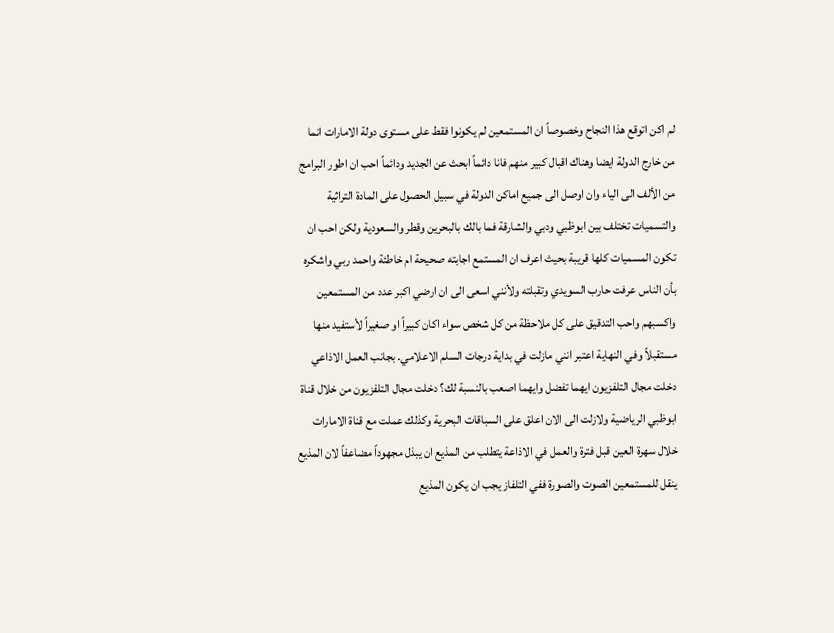لم اكن اتوقع هذا النجاح وخصوصاً ان المستمعين لم يكونوا فقط على مستوى دولة الامارات انما من خارج الدولة ايضا وهناك اقبال كبير منهم فانا دائماً ابحث عن الجديد ودائماً احب ان اطور البرامج من الألف الى الياء وان اوصل الى جميع اماكن الدولة في سبيل الحصول على المادة التراثية والتسميات تختلف بين ابوظبي ودبي والشارقة فما بالك بالبحرين وقطر والسعودية ولكن احب ان تكون المسميات كلها قريبة بحيث اعرف ان المستمع اجابته صحيحة ام خاطئة واحمد ربي واشكره بأن الناس عرفت حارب السويدي وتقبلته ولأنني اسعى الى ان ارضي اكبر عدد من المستمعين واكسبهم واحب التدقيق على كل ملاحظة من كل شخص سواء اكان كبيراً او صغيراً لأستفيد منها مستقبلاً وفي النهاية اعتبر انني مازلت في بداية درجات السلم الاعلامي. بجانب العمل الاذاعي دخلت مجال التلفزيون ايهما تفضل وايهما اصعب بالنسبة لك؟ دخلت مجال التلفزيون من خلال قناة ابوظبي الرياضية ولازلت الى الان اعلق على السباقات البحرية وكذلك عملت مع قناة الامارات خلال سهرة العين قبل فترة والعمل في الاذاعة يتطلب من المذيع ان يبذل مجهوداً مضاعفاً لان المذيع ينقل للمستمعين الصوت والصورة ففي التلفاز يجب ان يكون المذيع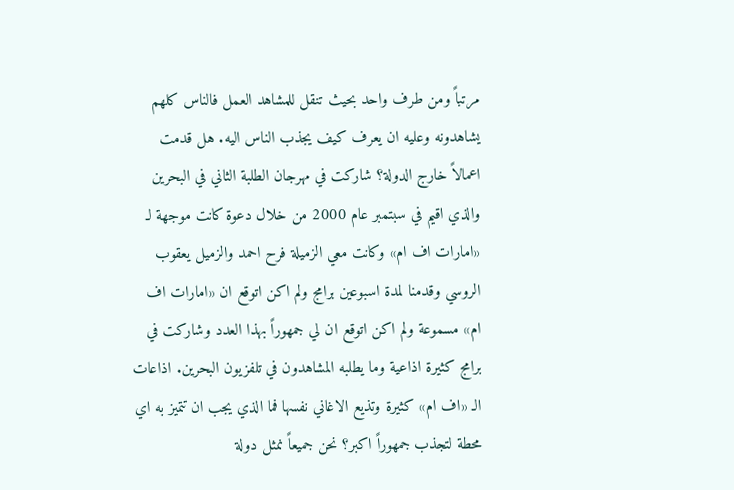مرتباً ومن طرف واحد بحيث تنقل للمشاهد العمل فالناس كلهم يشاهدونه وعليه ان يعرف كيف يجذب الناس اليه. هل قدمت اعمالاً خارج الدولة؟ شاركت في مهرجان الطلبة الثاني في البحرين والذي اقيم في سبتمبر عام 2000 من خلال دعوة كانت موجهة لـ «امارات اف ام» وكانت معي الزميلة فرح احمد والزميل يعقوب الروسي وقدمنا لمدة اسبوعين برامج ولم اكن اتوقع ان «امارات اف ام» مسموعة ولم اكن اتوقع ان لي جمهوراً بهذا العدد وشاركت في برامج كثيرة اذاعية وما يطلبه المشاهدون في تلفزيون البحرين. اذاعات الـ «اف ام» كثيرة وتذيع الاغاني نفسها فما الذي يجب ان تتميز به اي محطة لتجذب جمهوراً اكبر؟ نحن جميعاً نمثل دولة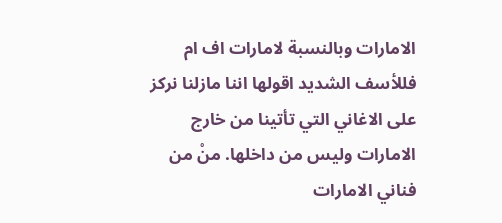الامارات وبالنسبة لامارات اف ام فللأسف الشديد اقولها اننا مازلنا نركز على الاغاني التي تأتينا من خارج الامارات وليس من داخلها. منْ من فناني الامارات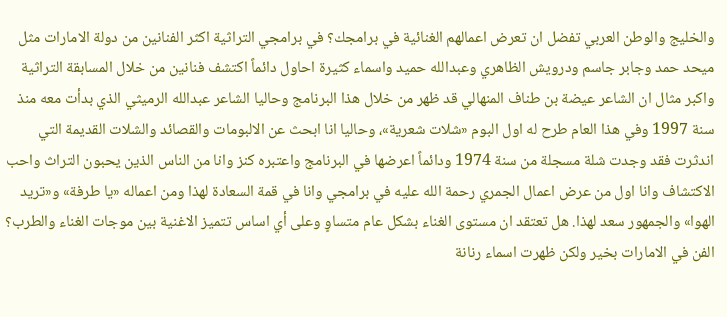والخليج والوطن العربي تفضل ان تعرض اعمالهم الغنائية في برامجك؟ في برامجي التراثية اكثر الفنانين من دولة الامارات مثل ميحد حمد وجابر جاسم ودرويش الظاهري وعبدالله حميد واسماء كثيرة احاول دائماً اكتشف فنانين من خلال المسابقة التراثية واكبر مثال ان الشاعر عيضة بن طناف المنهالي قد ظهر من خلال هذا البرنامج وحاليا الشاعر عبدالله الرميثي الذي بدأت معه منذ سنة 1997 وفي هذا العام طرح له اول البوم «شلات شعرية»، وحاليا انا ابحث عن الالبومات والقصائد والشلات القديمة التي اندثرت فقد وجدت شلة مسجلة من سنة 1974 ودائماً اعرضها في البرنامج واعتبره كنز وانا من الناس الذين يحبون التراث واحب الاكتشاف وانا اول من عرض اعمال الجمري رحمة الله عليه في برامجي وانا في قمة السعادة لهذا ومن اعماله «يا طرفة» و«تريد الهوا» والجمهور سعد لهذا. هل تعتقد ان مستوى الغناء بشكل عام متساوٍ وعلى أي اساس تتميز الاغنية بين موجات الغناء والطرب؟ الفن في الامارات بخير ولكن ظهرت اسماء رنانة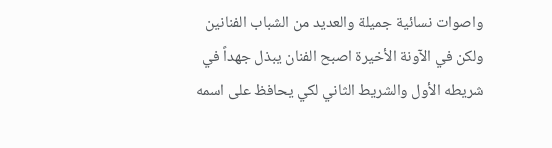واصوات نسائية جميلة والعديد من الشباب الفنانين ولكن في الآونة الأخيرة اصبح الفنان يبذل جهداً في شريطه الأول والشريط الثاني لكي يحافظ على اسمه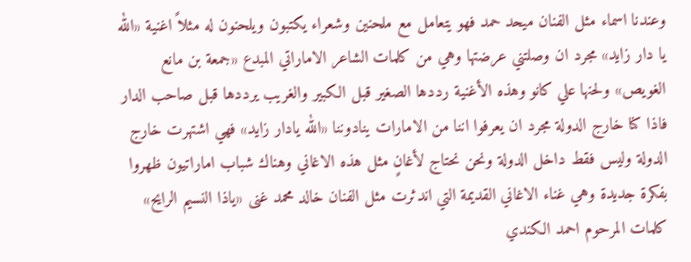وعندنا اسماء مثل الفنان ميحد حمد فهو يتعامل مع ملحنين وشعراء يكتبون ويلحنون له مثلاً اغنية «الله يا دار زايد» مجرد ان وصلتني عرضتها وهي من كلمات الشاعر الاماراتي المبدع «جمعة بن مانع الغويص» ولحنها علي كانو وهذه الأغنية رددها الصغير قبل الكبير والغريب يرددها قبل صاحب الدار فاذا كنا خارج الدولة مجرد ان يعرفوا اننا من الامارات ينادوننا «الله يادار زايد» فهي اشتهرت خارج الدولة وليس فقط داخل الدولة ونحن نحتاج لأغانٍ مثل هذه الاغاني وهناك شباب اماراتيون ظهروا بفكرة جديدة وهي غناء الاغاني القديمة التي اندثرت مثل الفنان خالد محمد غنى «ياذا النسيم الرايح» كلمات المرحوم احمد الكندي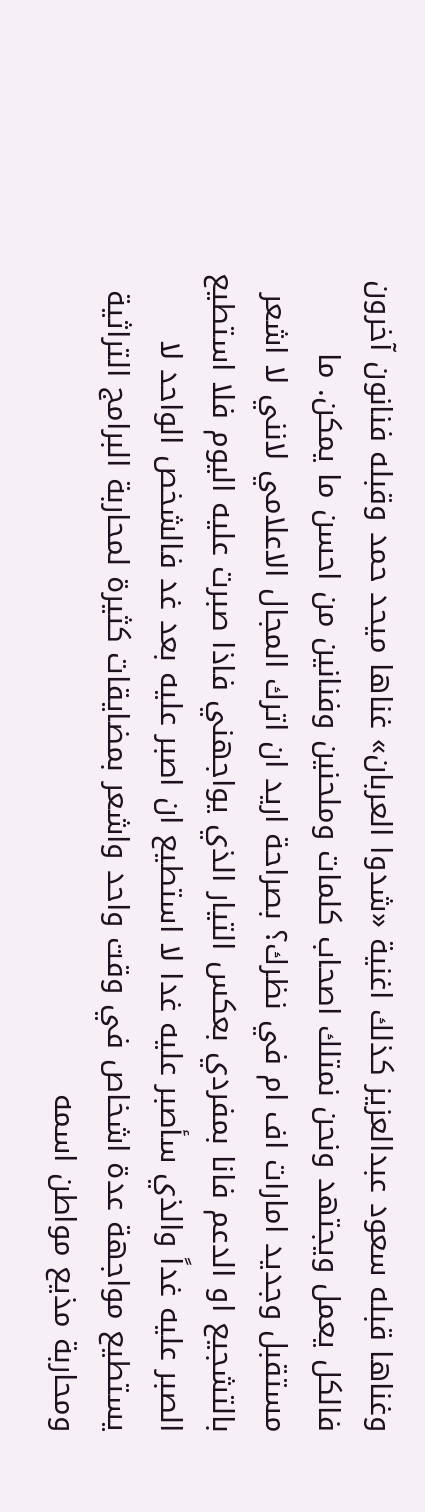وغناها قبله سعود عبدالعزيز كذلك اغنية «شدوا العربان» غناها ميحد حمد وقبله فنانون آخرون فالكل يعمل ويجتهد ونحن نمتلك اصحاب كلمات وملحنين وفنانين من احسن ما يمكن. ما مستقبل وجديد امارات اف ام في نظرك؟ بصراحة اريد ان اترك المجال الاعلامي لانني لا اشعر بالتشجيع او الدعم فانا بمفردي بعكس التيار الذي يواجهني فاذا صبرت عليه اليوم فلا استطيع الصبر عليه غداً والذي سأصبر عليه غدا لا استطيع ان اصبر عليه بعد غد فالشخص الواحد لا يستطيع مواجهة عدة اشخاص في وقت واحد واشعر بمضايقات كثيرة لمحاربة البرامج التراثية ومحاربة مذيع مواطن اسمه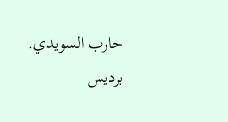حارب السويدي. برديس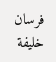فرسان خليفة